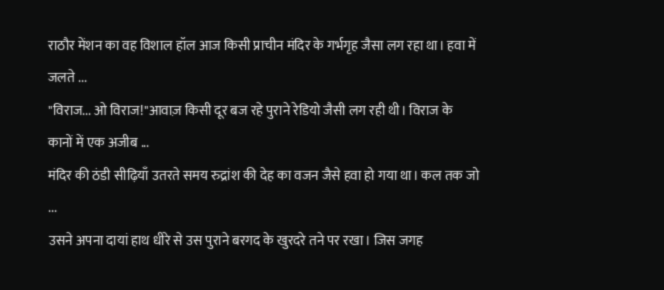राठौर मेंशन का वह विशाल हॉल आज किसी प्राचीन मंदिर के गर्भगृह जैसा लग रहा था। हवा में जलते ...
"विराज... ओ विराज!"आवाज़ किसी दूर बज रहे पुराने रेडियो जैसी लग रही थी। विराज के कानों में एक अजीब ...
मंदिर की ठंडी सीढ़ियाँ उतरते समय रुद्रांश की देह का वजन जैसे हवा हो गया था। कल तक जो ...
उसने अपना दायां हाथ धीरे से उस पुराने बरगद के खुरदरे तने पर रखा। जिस जगह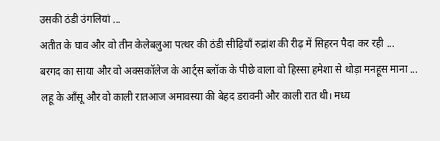उसकी ठंडी उंगलियां ...
अतीत के घाव और वो तीन केलेबलुआ पत्थर की ठंडी सीढ़ियाँ रुद्रांश की रीढ़ में सिहरन पैदा कर रही ...
बरगद का साया और वो अक्सकॉलेज के आर्ट्स ब्लॉक के पीछे वाला वो हिस्सा हमेशा से थोड़ा मनहूस माना ...
लहू के आँसू और वो काली रातआज अमावस्या की बेहद डरावनी और काली रात थी। मध्य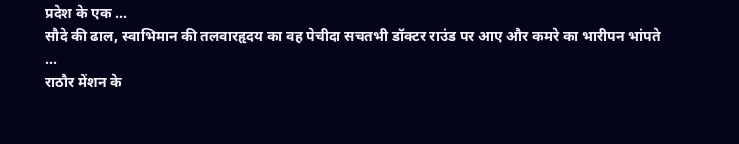प्रदेश के एक ...
सौदे की ढाल, स्वाभिमान की तलवारहृदय का वह पेचीदा सचतभी डॉक्टर राउंड पर आए और कमरे का भारीपन भांपते ...
राठौर मेंशन के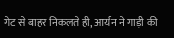गेट से बाहर निकलते ही, आर्यन ने गाड़ी की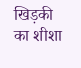खिड़की का शीशा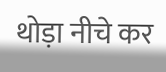थोड़ा नीचे कर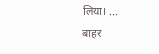लिया। ...
बाहर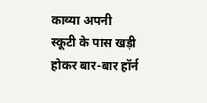काव्या अपनी स्कूटी के पास खड़ी होकर बार-बार हॉर्न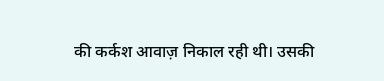की कर्कश आवाज़ निकाल रही थी। उसकी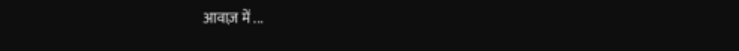आवाज़ में ...